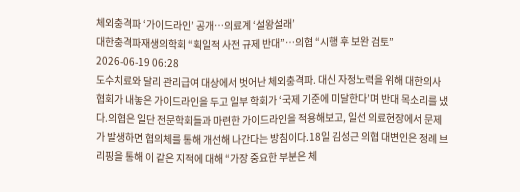체외충격파 ‘가이드라인’ 공개…의료계 ‘설왕설래’
대한충격파재생의학회 “획일적 사전 규제 반대”…의협 “시행 후 보완 검토” 2026-06-19 06:28
도수치료와 달리 관리급여 대상에서 벗어난 체외충격파. 대신 자정노력을 위해 대한의사협회가 내놓은 가이드라인을 두고 일부 학회가 ‘국제 기준에 미달한다’며 반대 목소리를 냈다.의협은 일단 전문학회들과 마련한 가이드라인을 적용해보고, 일선 의료현장에서 문제가 발생하면 협의체를 통해 개선해 나간다는 방침이다.18일 김성근 의협 대변인은 정례 브리핑을 통해 이 같은 지적에 대해 “가장 중요한 부분은 체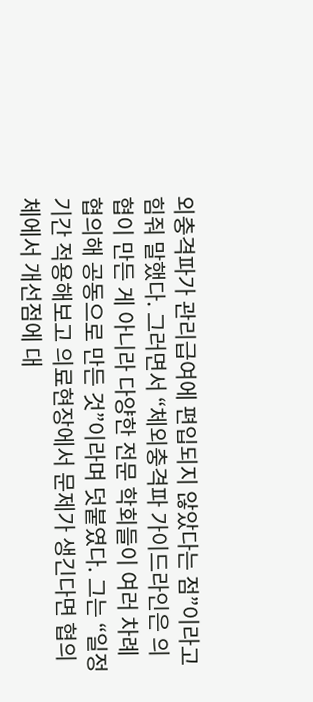외충격파가 관리급여에 편입되지 않았다는 점”이라고 힘줘 말했다. 그러면서 “체외충격파 가이드라인은 의협이 만든 게 아니라 다양한 전문 학회들이 여러 차례 협의해 공동으로 만든 것”이라며 덧붙였다. 그는 “일정 기간 적용해보고 의료현장에서 문제가 생긴다면 협의체에서 개선점에 대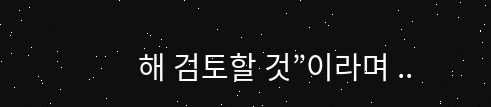해 검토할 것”이라며 ..